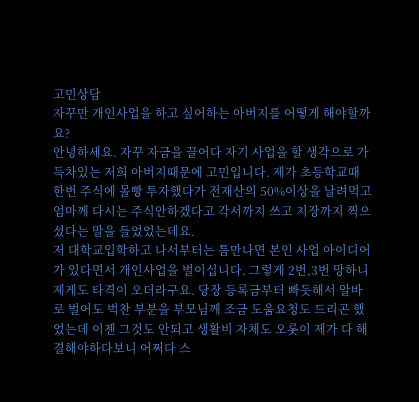고민상담
자꾸만 개인사업을 하고 싶어하는 아버지를 어떻게 해야할까요?
안녕하세요. 자꾸 자금을 끌어다 자기 사업을 할 생각으로 가득차있는 저희 아버지때문에 고민입니다. 제가 초등학교때 한번 주식에 몰빵 투자했다가 전재산의 50%이상을 날려먹고 엄마께 다시는 주식안하겠다고 각서까지 쓰고 지장까지 찍으셨다는 말을 들었었는데요.
저 대학교입학하고 나서부터는 틈만나면 본인 사업 아이디어가 있다면서 개인사업을 벌이십니다. 그렇게 2번,3번 망하니 제게도 타격이 오더라구요. 당장 등록금부터 빠듯해서 알바로 벌어도 벅찬 부분을 부모님께 조금 도움요청도 드리곤 했었는데 이젠 그것도 안되고 생활비 자체도 오롯이 제가 다 해결해야하다보니 어쩌다 스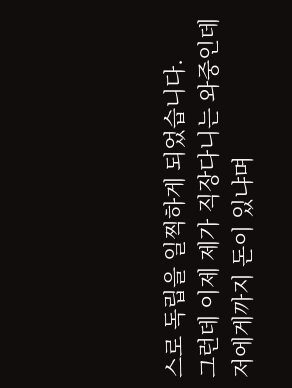스로 독립을 일찍하게 되었습니다.
그런데 이제 제가 직장다니는 와중인데 저에게까지 돈이 있냐며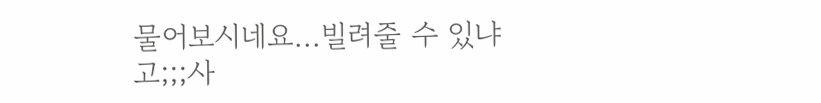물어보시네요...빌려줄 수 있냐고;;;사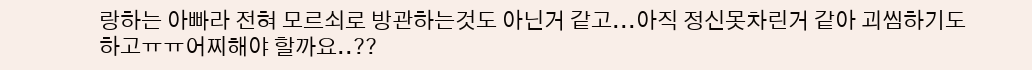랑하는 아빠라 전혀 모르쇠로 방관하는것도 아닌거 같고...아직 정신못차린거 같아 괴씸하기도 하고ㅠㅠ어찌해야 할까요..??